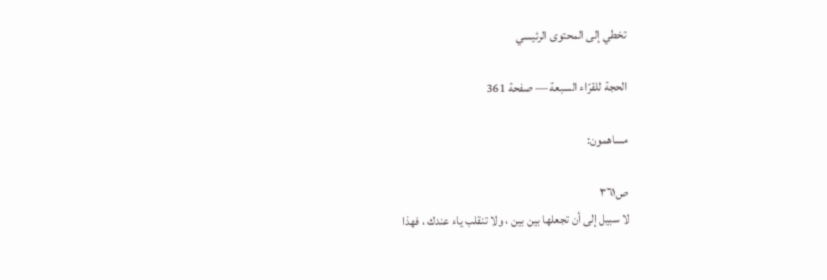تخطي إلى المحتوى الرئيسي

الحجة للقرّاء السبعة — صفحة 361

مساهمون:

ص٣٦١
لا سبيل إلى أن تجعلها بين بين ، ولا تنقلب ياء عندك ، فهذا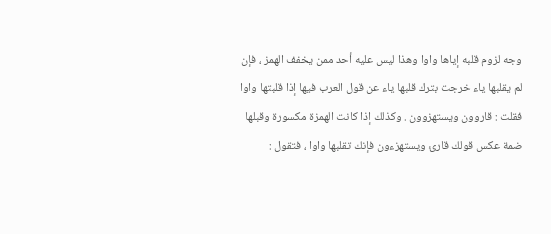وجه لزوم قلبه إياها واوا وهذا ليس عليه أحد ممن يخفف الهمز ، فإن لم يقلبها ياء خرجت بترك قلبها ياء عن قول العرب فيها إذا قلبتها واوا فقلت : قاروون ويستهزوون . وكذلك إذا كانت الهمزة مكسورة وقبلها ضمة عكس قولك قارئ ويستهزءون فإنك تقلبها واوا ، فتقول :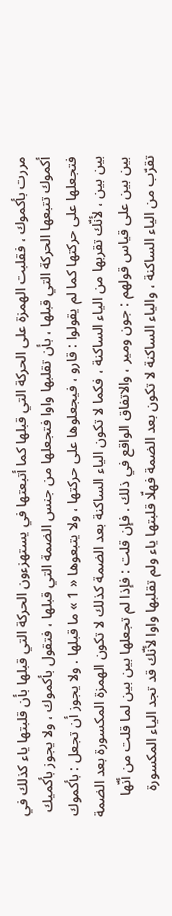مررت بأكموك ، فقلبت الهمزة على الحركة التي قبلها كما أتبعتها في يستهزءون الحركة التي قبلها بأن قلبتها ياء كذلك في أكموك تتبعها الحركة التي قبلها ، بأن تقلبها واوا فتجعلها من جنس الضمة التي قبلها ، فتقول بأكموك ، ولا يجوز بأكميك فتجعلها على حركتها كما لم يقولوا : قارو ، فيجعلوها على حركتها ، ولا يتبعوها « 1 » ما قبلها . ولا يجوز أن تجعل : بأكموك بين بين ، لأنّك تقربها من الياء الساكنة ، فكما لا تكون الياء الساكنة بعد الضمة كذلك لا تكون الهمزة المكسورة بعد الضمة بين بين على قياس قولهم : جون ومير ، والاتفاق الواقع في ذلك . فإن قلت : فإذا لم تجعلها بين بين لما قلت من أنّها تقرّب من الياء الساكنة ، والياء الساكنة لا تكون بعد الضمة فهلّا قلبتها ياء ولم تقلبها واوا لأنّك قد تجد الياء المكسورة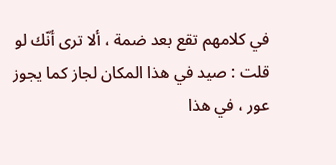في كلامهم تقع بعد ضمة ، ألا ترى أنّك لو قلت : صيد في هذا المكان لجاز كما يجوز عور ، في هذا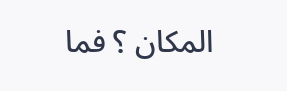المكان ؟ فما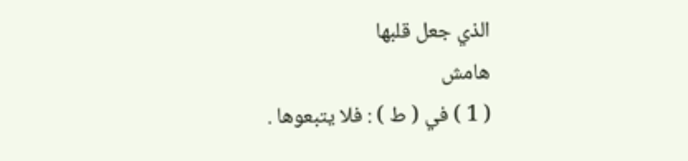الذي جعل قلبها
هامش
( 1 ) في ( ط ) : فلا يتبعوها .